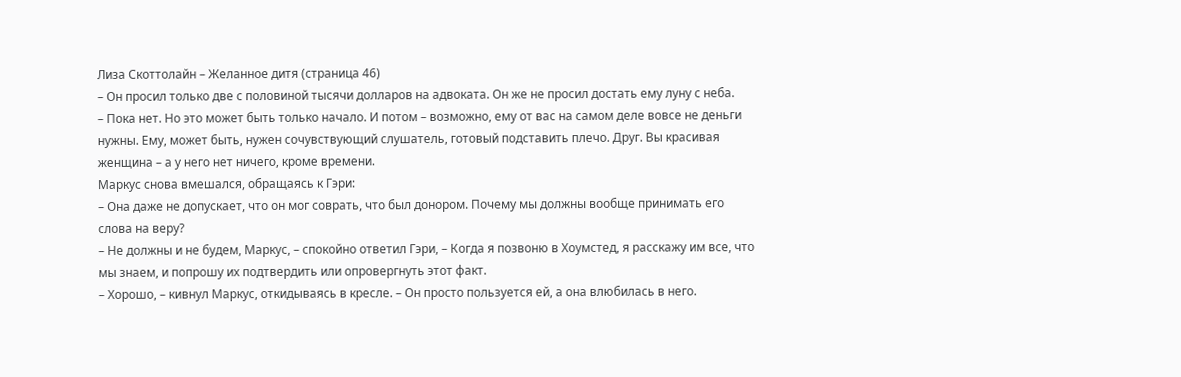Лиза Скоттолайн – Желанное дитя (страница 46)
– Он просил только две с половиной тысячи долларов на адвоката. Он же не просил достать ему луну с неба.
– Пока нет. Но это может быть только начало. И потом – возможно, ему от вас на самом деле вовсе не деньги нужны. Ему, может быть, нужен сочувствующий слушатель, готовый подставить плечо. Друг. Вы красивая женщина – а у него нет ничего, кроме времени.
Маркус снова вмешался, обращаясь к Гэри:
– Она даже не допускает, что он мог соврать, что был донором. Почему мы должны вообще принимать его слова на веру?
– Не должны и не будем, Маркус, – спокойно ответил Гэри, – Когда я позвоню в Хоумстед, я расскажу им все, что мы знаем, и попрошу их подтвердить или опровергнуть этот факт.
– Хорошо, – кивнул Маркус, откидываясь в кресле. – Он просто пользуется ей, а она влюбилась в него.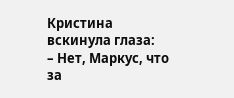Кристина вскинула глаза:
– Нет, Маркус, что за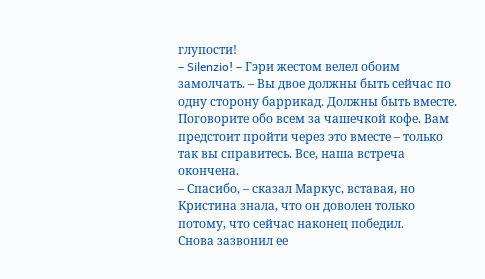глупости!
– Silenzio! – Гэри жестом велел обоим замолчать. – Вы двое должны быть сейчас по одну сторону баррикад. Должны быть вместе. Поговорите обо всем за чашечкой кофе. Вам предстоит пройти через это вместе – только так вы справитесь. Все, наша встреча окончена.
– Спасибо, – сказал Маркус, вставая, но Кристина знала, что он доволен только потому, что сейчас наконец победил.
Снова зазвонил ее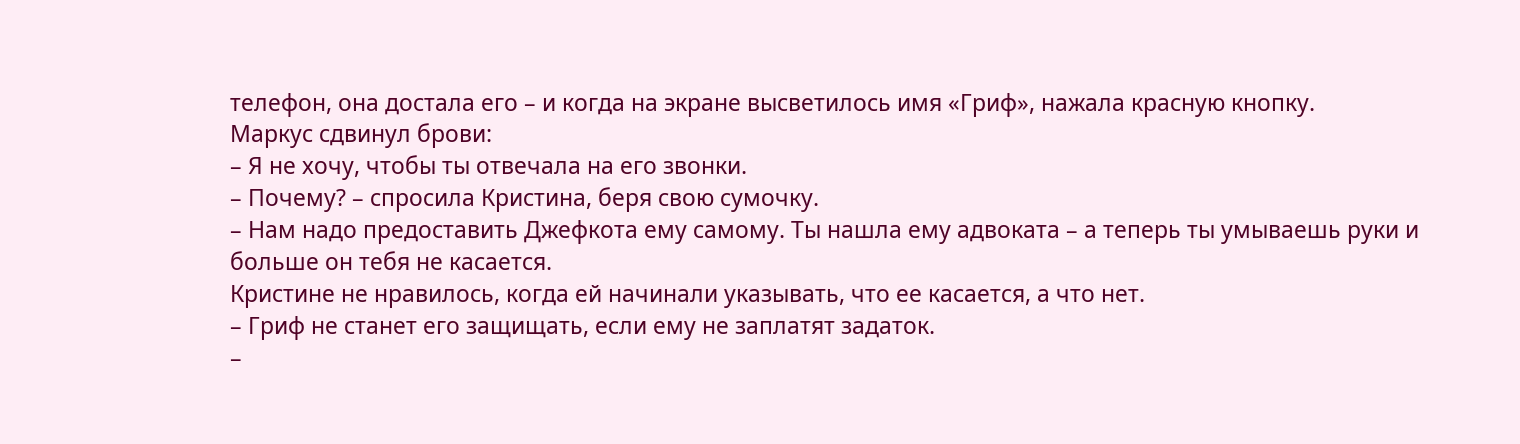телефон, она достала его – и когда на экране высветилось имя «Гриф», нажала красную кнопку.
Маркус сдвинул брови:
– Я не хочу, чтобы ты отвечала на его звонки.
– Почему? – спросила Кристина, беря свою сумочку.
– Нам надо предоставить Джефкота ему самому. Ты нашла ему адвоката – а теперь ты умываешь руки и больше он тебя не касается.
Кристине не нравилось, когда ей начинали указывать, что ее касается, а что нет.
– Гриф не станет его защищать, если ему не заплатят задаток.
–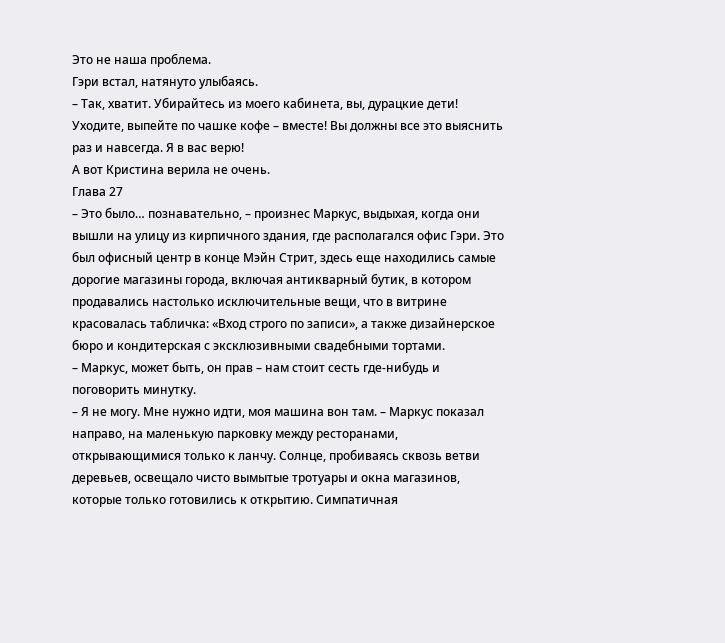Это не наша проблема.
Гэри встал, натянуто улыбаясь.
– Так, хватит. Убирайтесь из моего кабинета, вы, дурацкие дети! Уходите, выпейте по чашке кофе – вместе! Вы должны все это выяснить раз и навсегда. Я в вас верю!
А вот Кристина верила не очень.
Глава 27
– Это было… познавательно, – произнес Маркус, выдыхая, когда они вышли на улицу из кирпичного здания, где располагался офис Гэри. Это был офисный центр в конце Мэйн Стрит, здесь еще находились самые дорогие магазины города, включая антикварный бутик, в котором продавались настолько исключительные вещи, что в витрине красовалась табличка: «Вход строго по записи», а также дизайнерское бюро и кондитерская с эксклюзивными свадебными тортами.
– Маркус, может быть, он прав – нам стоит сесть где-нибудь и поговорить минутку.
– Я не могу. Мне нужно идти, моя машина вон там. – Маркус показал направо, на маленькую парковку между ресторанами, открывающимися только к ланчу. Солнце, пробиваясь сквозь ветви деревьев, освещало чисто вымытые тротуары и окна магазинов, которые только готовились к открытию. Симпатичная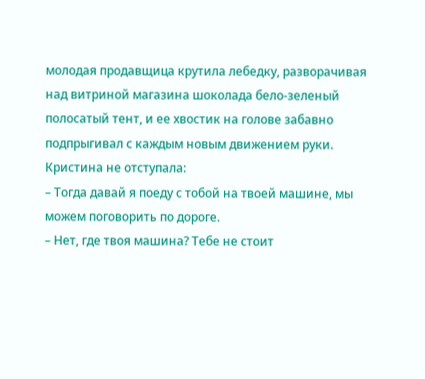молодая продавщица крутила лебедку, разворачивая над витриной магазина шоколада бело-зеленый полосатый тент, и ее хвостик на голове забавно подпрыгивал с каждым новым движением руки.
Кристина не отступала:
– Тогда давай я поеду с тобой на твоей машине, мы можем поговорить по дороге.
– Нет, где твоя машина? Тебе не стоит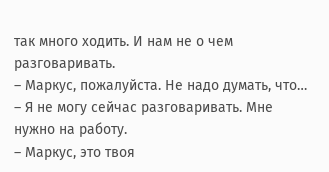так много ходить. И нам не о чем разговаривать.
– Маркус, пожалуйста. Не надо думать, что…
– Я не могу сейчас разговаривать. Мне нужно на работу.
– Маркус, это твоя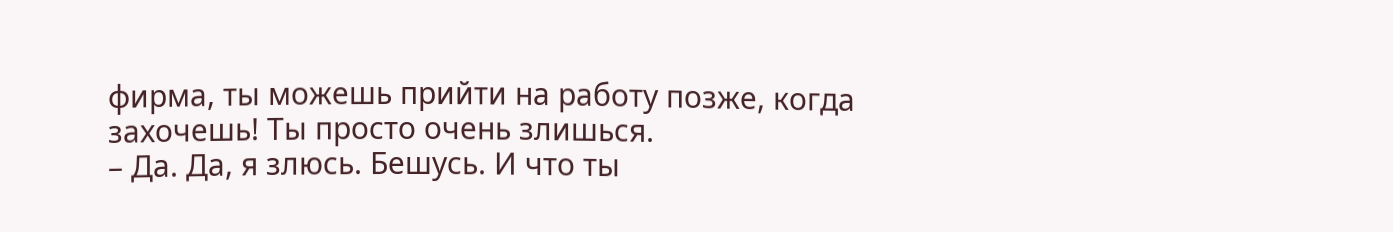фирма, ты можешь прийти на работу позже, когда захочешь! Ты просто очень злишься.
– Да. Да, я злюсь. Бешусь. И что ты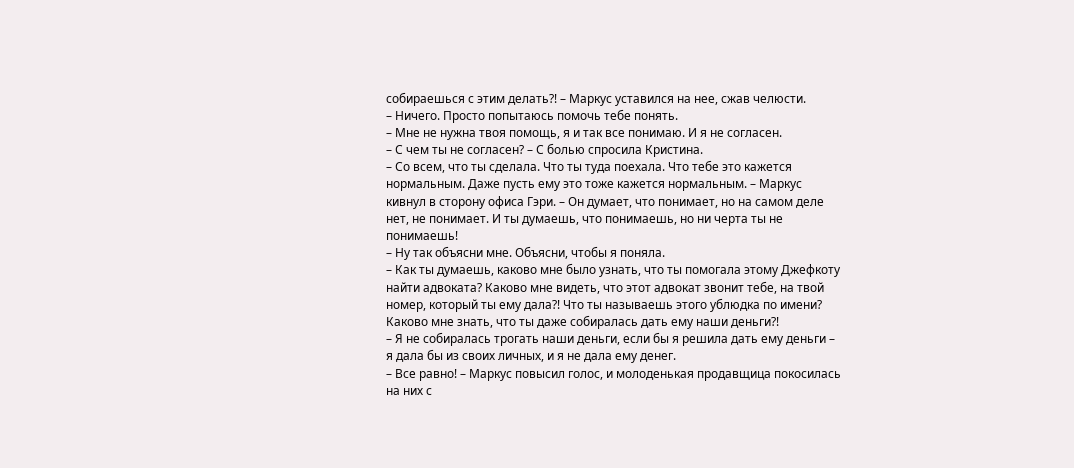собираешься с этим делать?! – Маркус уставился на нее, сжав челюсти.
– Ничего. Просто попытаюсь помочь тебе понять.
– Мне не нужна твоя помощь, я и так все понимаю. И я не согласен.
– С чем ты не согласен? – С болью спросила Кристина.
– Со всем, что ты сделала. Что ты туда поехала. Что тебе это кажется нормальным. Даже пусть ему это тоже кажется нормальным. – Маркус кивнул в сторону офиса Гэри. – Он думает, что понимает, но на самом деле нет, не понимает. И ты думаешь, что понимаешь, но ни черта ты не понимаешь!
– Ну так объясни мне. Объясни, чтобы я поняла.
– Как ты думаешь, каково мне было узнать, что ты помогала этому Джефкоту найти адвоката? Каково мне видеть, что этот адвокат звонит тебе, на твой номер, который ты ему дала?! Что ты называешь этого ублюдка по имени? Каково мне знать, что ты даже собиралась дать ему наши деньги?!
– Я не собиралась трогать наши деньги, если бы я решила дать ему деньги – я дала бы из своих личных, и я не дала ему денег.
– Все равно! – Маркус повысил голос, и молоденькая продавщица покосилась на них с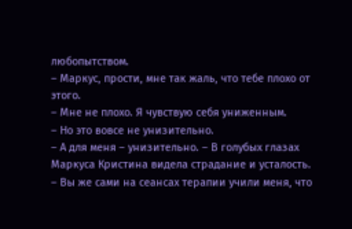любопытством.
– Маркус, прости, мне так жаль, что тебе плохо от этого.
– Мне не плохо. Я чувствую себя униженным.
– Но это вовсе не унизительно.
– А для меня – унизительно. – В голубых глазах Маркуса Кристина видела страдание и усталость. – Вы же сами на сеансах терапии учили меня, что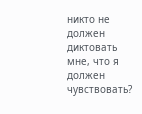никто не должен диктовать мне, что я должен чувствовать?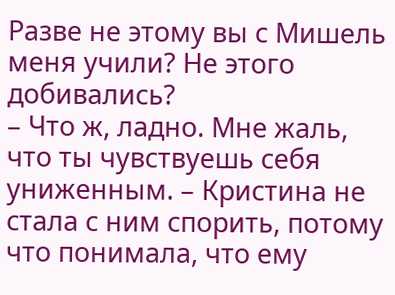Разве не этому вы с Мишель меня учили? Не этого добивались?
– Что ж, ладно. Мне жаль, что ты чувствуешь себя униженным. – Кристина не стала с ним спорить, потому что понимала, что ему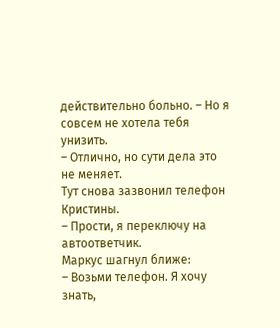действительно больно. – Но я совсем не хотела тебя унизить.
– Отлично, но сути дела это не меняет.
Тут снова зазвонил телефон Кристины.
– Прости, я переключу на автоответчик.
Маркус шагнул ближе:
– Возьми телефон. Я хочу знать,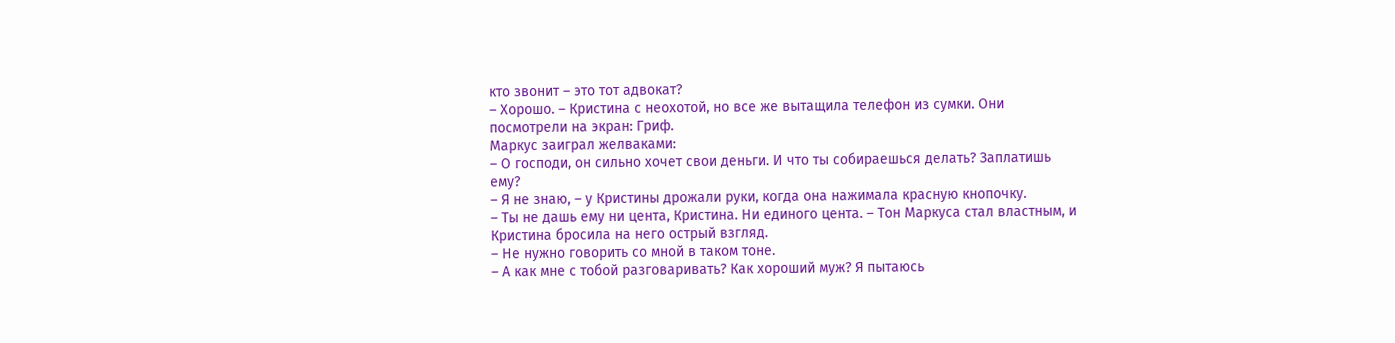кто звонит – это тот адвокат?
– Хорошо. – Кристина с неохотой, но все же вытащила телефон из сумки. Они посмотрели на экран: Гриф.
Маркус заиграл желваками:
– О господи, он сильно хочет свои деньги. И что ты собираешься делать? Заплатишь ему?
– Я не знаю, – у Кристины дрожали руки, когда она нажимала красную кнопочку.
– Ты не дашь ему ни цента, Кристина. Ни единого цента. – Тон Маркуса стал властным, и Кристина бросила на него острый взгляд.
– Не нужно говорить со мной в таком тоне.
– А как мне с тобой разговаривать? Как хороший муж? Я пытаюсь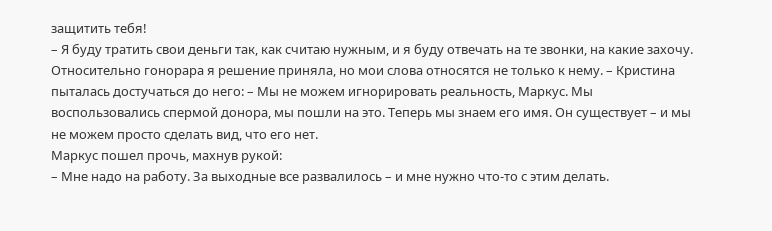защитить тебя!
– Я буду тратить свои деньги так, как считаю нужным, и я буду отвечать на те звонки, на какие захочу. Относительно гонорара я решение приняла, но мои слова относятся не только к нему. – Кристина пыталась достучаться до него: – Мы не можем игнорировать реальность, Маркус. Мы воспользовались спермой донора, мы пошли на это. Теперь мы знаем его имя. Он существует – и мы не можем просто сделать вид, что его нет.
Маркус пошел прочь, махнув рукой:
– Мне надо на работу. За выходные все развалилось – и мне нужно что-то с этим делать.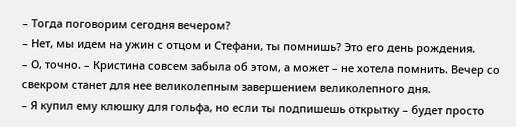– Тогда поговорим сегодня вечером?
– Нет, мы идем на ужин с отцом и Стефани, ты помнишь? Это его день рождения.
– О, точно. – Кристина совсем забыла об этом, а может – не хотела помнить. Вечер со свекром станет для нее великолепным завершением великолепного дня.
– Я купил ему клюшку для гольфа, но если ты подпишешь открытку – будет просто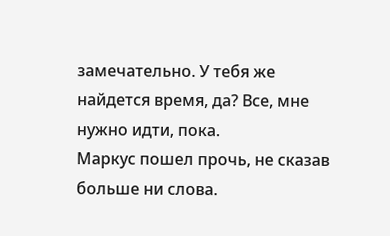замечательно. У тебя же найдется время, да? Все, мне нужно идти, пока.
Маркус пошел прочь, не сказав больше ни слова.